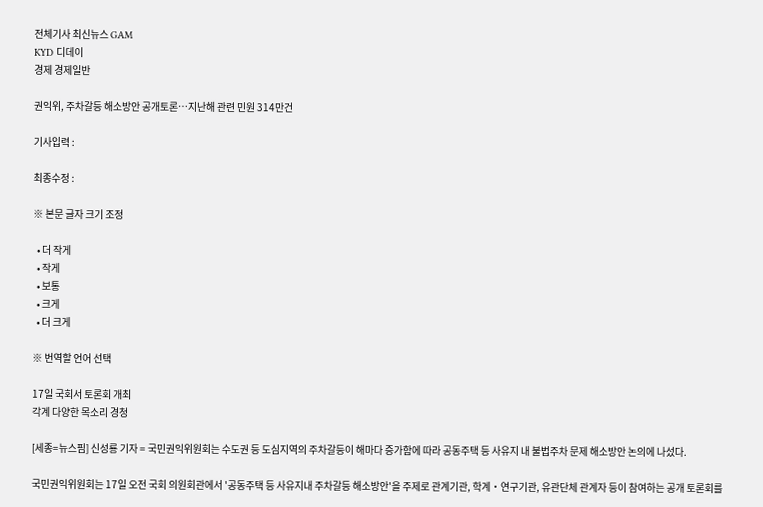전체기사 최신뉴스 GAM
KYD 디데이
경제 경제일반

권익위, 주차갈등 해소방안 공개토론…지난해 관련 민원 314만건

기사입력 :

최종수정 :

※ 본문 글자 크기 조정

  • 더 작게
  • 작게
  • 보통
  • 크게
  • 더 크게

※ 번역할 언어 선택

17일 국회서 토론회 개최
각계 다양한 목소리 경청

[세종=뉴스핌] 신성룡 기자 = 국민권익위원회는 수도권 등 도심지역의 주차갈등이 해마다 증가함에 따라 공동주택 등 사유지 내 불법주차 문제 해소방안 논의에 나섰다.

국민권익위원회는 17일 오전 국회 의원회관에서 '공동주택 등 사유지내 주차갈등 해소방안'을 주제로 관계기관, 학계・연구기관, 유관단체 관계자 등이 참여하는 공개 토론회를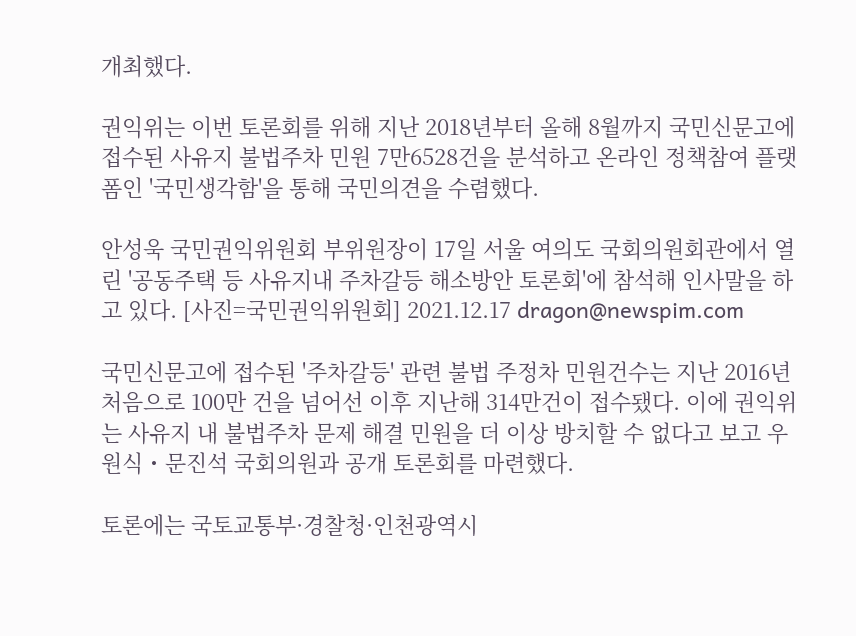개최했다.

권익위는 이번 토론회를 위해 지난 2018년부터 올해 8월까지 국민신문고에 접수된 사유지 불법주차 민원 7만6528건을 분석하고 온라인 정책참여 플랫폼인 '국민생각함'을 통해 국민의견을 수렴했다.

안성욱 국민권익위원회 부위원장이 17일 서울 여의도 국회의원회관에서 열린 '공동주택 등 사유지내 주차갈등 해소방안 토론회'에 참석해 인사말을 하고 있다. [사진=국민권익위원회] 2021.12.17 dragon@newspim.com

국민신문고에 접수된 '주차갈등' 관련 불법 주정차 민원건수는 지난 2016년 처음으로 100만 건을 넘어선 이후 지난해 314만건이 접수됐다. 이에 권익위는 사유지 내 불법주차 문제 해결 민원을 더 이상 방치할 수 없다고 보고 우원식・문진석 국회의원과 공개 토론회를 마련했다.

토론에는 국토교통부·경찰청·인천광역시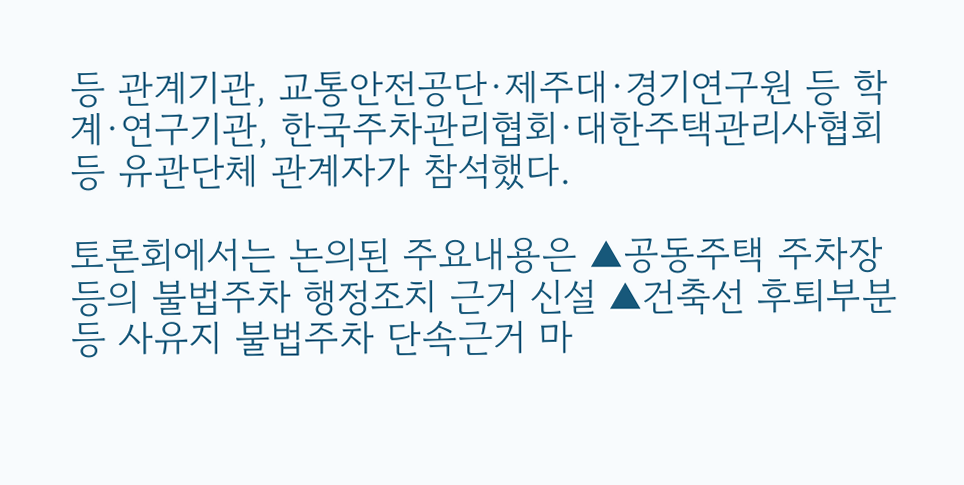등 관계기관, 교통안전공단·제주대·경기연구원 등 학계·연구기관, 한국주차관리협회·대한주택관리사협회 등 유관단체 관계자가 참석했다.

토론회에서는 논의된 주요내용은 ▲공동주택 주차장 등의 불법주차 행정조치 근거 신설 ▲건축선 후퇴부분 등 사유지 불법주차 단속근거 마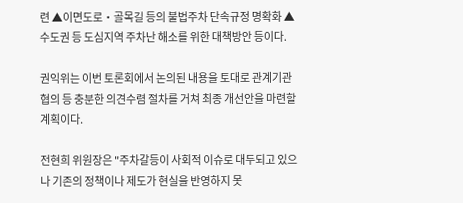련 ▲이면도로・골목길 등의 불법주차 단속규정 명확화 ▲수도권 등 도심지역 주차난 해소를 위한 대책방안 등이다.

권익위는 이번 토론회에서 논의된 내용을 토대로 관계기관 협의 등 충분한 의견수렴 절차를 거쳐 최종 개선안을 마련할 계획이다.

전현희 위원장은 "주차갈등이 사회적 이슈로 대두되고 있으나 기존의 정책이나 제도가 현실을 반영하지 못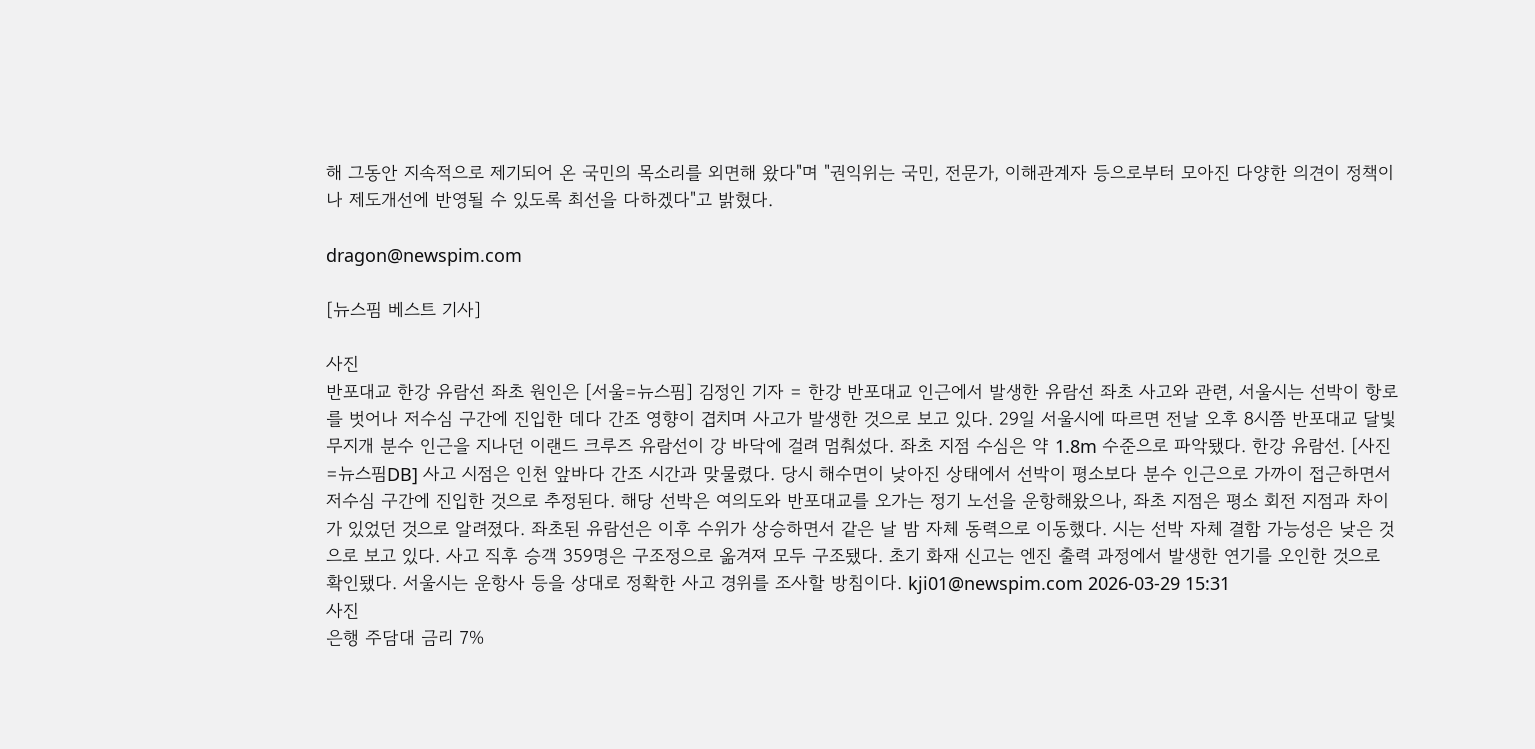해 그동안 지속적으로 제기되어 온 국민의 목소리를 외면해 왔다"며 "권익위는 국민, 전문가, 이해관계자 등으로부터 모아진 다양한 의견이 정책이나 제도개선에 반영될 수 있도록 최선을 다하겠다"고 밝혔다.

dragon@newspim.com

[뉴스핌 베스트 기사]

사진
반포대교 한강 유람선 좌초 원인은 [서울=뉴스핌] 김정인 기자 = 한강 반포대교 인근에서 발생한 유람선 좌초 사고와 관련, 서울시는 선박이 항로를 벗어나 저수심 구간에 진입한 데다 간조 영향이 겹치며 사고가 발생한 것으로 보고 있다. 29일 서울시에 따르면 전날 오후 8시쯤 반포대교 달빛 무지개 분수 인근을 지나던 이랜드 크루즈 유람선이 강 바닥에 걸려 멈춰섰다. 좌초 지점 수심은 약 1.8m 수준으로 파악됐다. 한강 유람선. [사진=뉴스핌DB] 사고 시점은 인천 앞바다 간조 시간과 맞물렸다. 당시 해수면이 낮아진 상태에서 선박이 평소보다 분수 인근으로 가까이 접근하면서 저수심 구간에 진입한 것으로 추정된다. 해당 선박은 여의도와 반포대교를 오가는 정기 노선을 운항해왔으나, 좌초 지점은 평소 회전 지점과 차이가 있었던 것으로 알려졌다. 좌초된 유람선은 이후 수위가 상승하면서 같은 날 밤 자체 동력으로 이동했다. 시는 선박 자체 결함 가능성은 낮은 것으로 보고 있다. 사고 직후 승객 359명은 구조정으로 옮겨져 모두 구조됐다. 초기 화재 신고는 엔진 출력 과정에서 발생한 연기를 오인한 것으로 확인됐다. 서울시는 운항사 등을 상대로 정확한 사고 경위를 조사할 방침이다. kji01@newspim.com 2026-03-29 15:31
사진
은행 주담대 금리 7%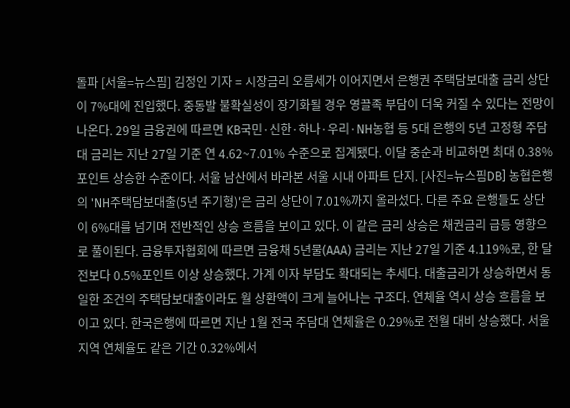돌파 [서울=뉴스핌] 김정인 기자 = 시장금리 오름세가 이어지면서 은행권 주택담보대출 금리 상단이 7%대에 진입했다. 중동발 불확실성이 장기화될 경우 영끌족 부담이 더욱 커질 수 있다는 전망이 나온다. 29일 금융권에 따르면 KB국민·신한·하나·우리·NH농협 등 5대 은행의 5년 고정형 주담대 금리는 지난 27일 기준 연 4.62~7.01% 수준으로 집계됐다. 이달 중순과 비교하면 최대 0.38%포인트 상승한 수준이다. 서울 남산에서 바라본 서울 시내 아파트 단지. [사진=뉴스핌DB] 농협은행의 'NH주택담보대출(5년 주기형)'은 금리 상단이 7.01%까지 올라섰다. 다른 주요 은행들도 상단이 6%대를 넘기며 전반적인 상승 흐름을 보이고 있다. 이 같은 금리 상승은 채권금리 급등 영향으로 풀이된다. 금융투자협회에 따르면 금융채 5년물(AAA) 금리는 지난 27일 기준 4.119%로, 한 달 전보다 0.5%포인트 이상 상승했다. 가계 이자 부담도 확대되는 추세다. 대출금리가 상승하면서 동일한 조건의 주택담보대출이라도 월 상환액이 크게 늘어나는 구조다. 연체율 역시 상승 흐름을 보이고 있다. 한국은행에 따르면 지난 1월 전국 주담대 연체율은 0.29%로 전월 대비 상승했다. 서울 지역 연체율도 같은 기간 0.32%에서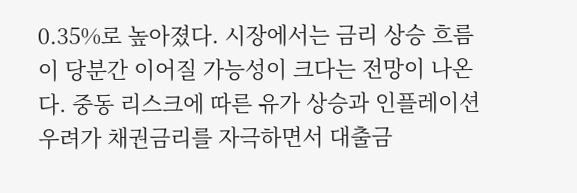0.35%로 높아졌다. 시장에서는 금리 상승 흐름이 당분간 이어질 가능성이 크다는 전망이 나온다. 중동 리스크에 따른 유가 상승과 인플레이션 우려가 채권금리를 자극하면서 대출금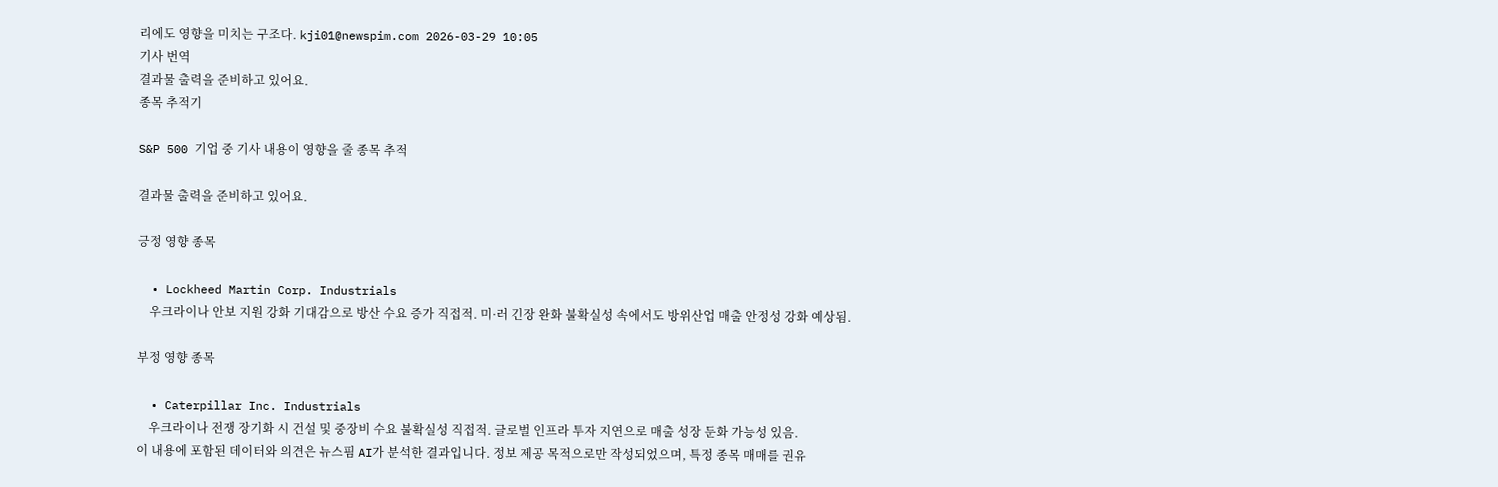리에도 영향을 미치는 구조다. kji01@newspim.com 2026-03-29 10:05
기사 번역
결과물 출력을 준비하고 있어요.
종목 추적기

S&P 500 기업 중 기사 내용이 영향을 줄 종목 추적

결과물 출력을 준비하고 있어요.

긍정 영향 종목

  • Lockheed Martin Corp. Industrials
    우크라이나 안보 지원 강화 기대감으로 방산 수요 증가 직접적. 미·러 긴장 완화 불확실성 속에서도 방위산업 매출 안정성 강화 예상됨.

부정 영향 종목

  • Caterpillar Inc. Industrials
    우크라이나 전쟁 장기화 시 건설 및 중장비 수요 불확실성 직접적. 글로벌 인프라 투자 지연으로 매출 성장 둔화 가능성 있음.
이 내용에 포함된 데이터와 의견은 뉴스핌 AI가 분석한 결과입니다. 정보 제공 목적으로만 작성되었으며, 특정 종목 매매를 권유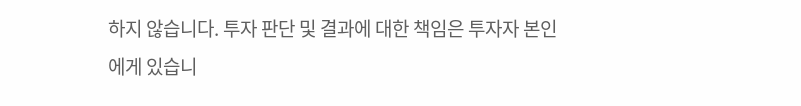하지 않습니다. 투자 판단 및 결과에 대한 책임은 투자자 본인에게 있습니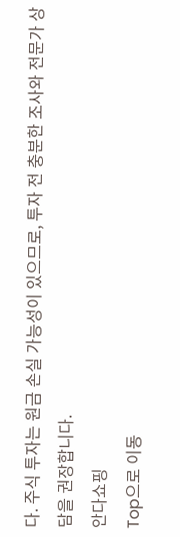다. 주식 투자는 원금 손실 가능성이 있으므로, 투자 전 충분한 조사와 전문가 상담을 권장합니다.
안다쇼핑
Top으로 이동